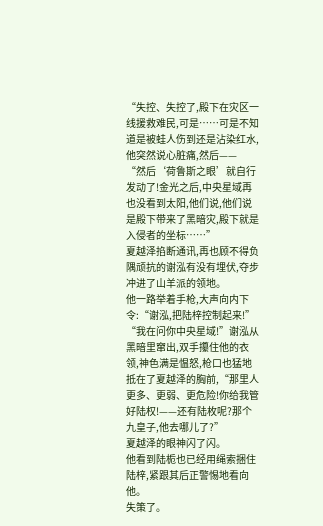“失控、失控了,殿下在灾区一线援救难民,可是……可是不知道是被蛙人伤到还是沾染红水,他突然说心脏痛,然后——
“然后‘荷鲁斯之眼’就自行发动了!金光之后,中央星域再也没看到太阳,他们说,他们说是殿下带来了黑暗灾,殿下就是入侵者的坐标……”
夏越泽掐断通讯,再也顾不得负隅顽抗的谢泓有没有埋伏,夺步冲进了山羊派的领地。
他一路举着手枪,大声向内下令:“谢泓,把陆梓控制起来!”
“我在问你中央星域!”谢泓从黑暗里窜出,双手攥住他的衣领,神色满是愠怒,枪口也猛地抵在了夏越泽的胸前,“那里人更多、更弱、更危险!你给我管好陆权!——还有陆枚呢?那个九皇子,他去哪儿了?”
夏越泽的眼神闪了闪。
他看到陆栀也已经用绳索捆住陆梓,紧跟其后正警惕地看向他。
失策了。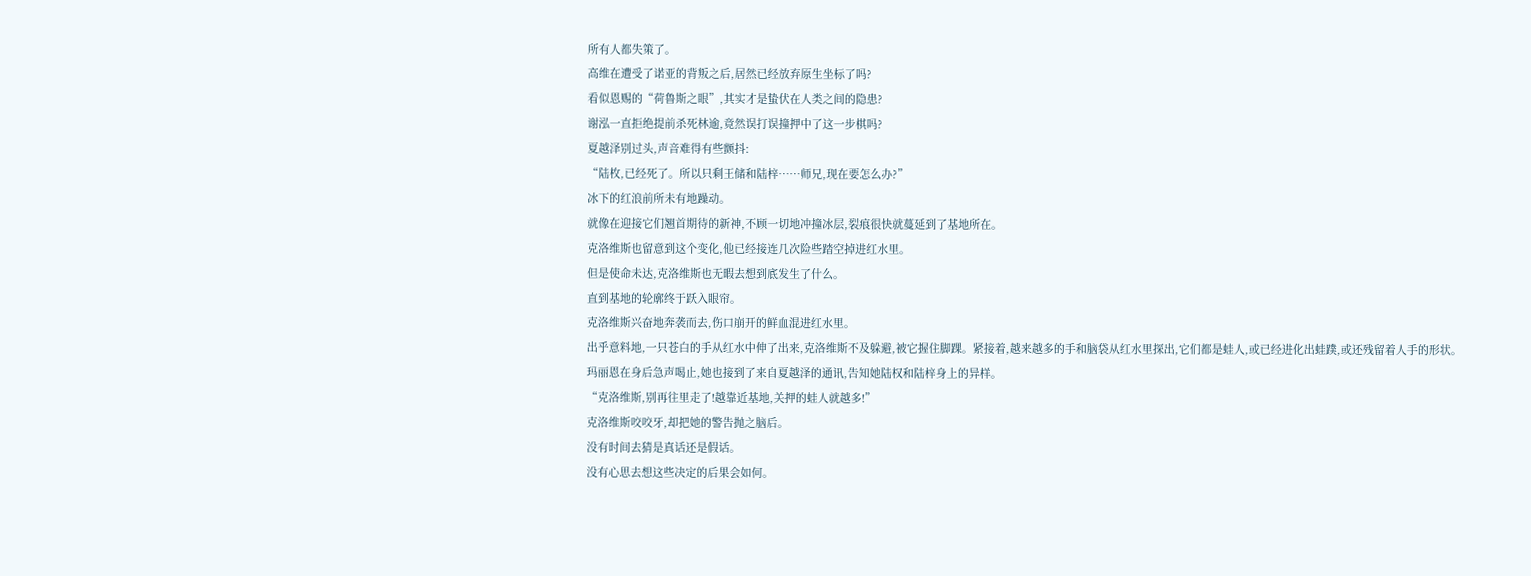所有人都失策了。
高维在遭受了诺亚的背叛之后,居然已经放弃原生坐标了吗?
看似恩赐的“荷鲁斯之眼”,其实才是蛰伏在人类之间的隐患?
谢泓一直拒绝提前杀死林逾,竟然误打误撞押中了这一步棋吗?
夏越泽别过头,声音难得有些颤抖:
“陆枚,已经死了。所以只剩王储和陆梓……师兄,现在要怎么办?”
冰下的红浪前所未有地躁动。
就像在迎接它们翘首期待的新神,不顾一切地冲撞冰层,裂痕很快就蔓延到了基地所在。
克洛维斯也留意到这个变化,他已经接连几次险些踏空掉进红水里。
但是使命未达,克洛维斯也无暇去想到底发生了什么。
直到基地的轮廓终于跃入眼帘。
克洛维斯兴奋地奔袭而去,伤口崩开的鲜血混进红水里。
出乎意料地,一只苍白的手从红水中伸了出来,克洛维斯不及躲避,被它握住脚踝。紧接着,越来越多的手和脑袋从红水里探出,它们都是蛙人,或已经进化出蛙蹼,或还残留着人手的形状。
玛丽恩在身后急声喝止,她也接到了来自夏越泽的通讯,告知她陆权和陆梓身上的异样。
“克洛维斯,别再往里走了!越靠近基地,关押的蛙人就越多!”
克洛维斯咬咬牙,却把她的警告抛之脑后。
没有时间去猜是真话还是假话。
没有心思去想这些决定的后果会如何。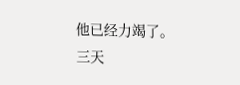他已经力竭了。
三天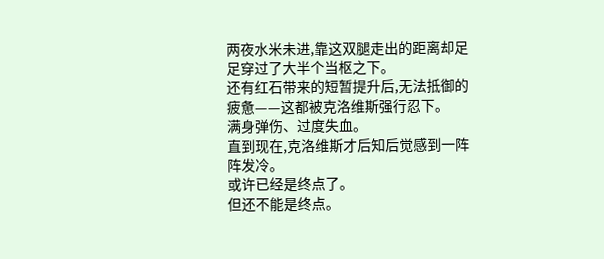两夜水米未进,靠这双腿走出的距离却足足穿过了大半个当枢之下。
还有红石带来的短暂提升后,无法抵御的疲惫——这都被克洛维斯强行忍下。
满身弹伤、过度失血。
直到现在,克洛维斯才后知后觉感到一阵阵发冷。
或许已经是终点了。
但还不能是终点。